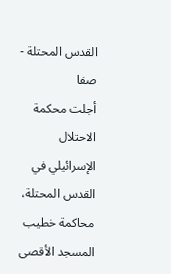القدس المحتلة - صفا
أجلت محكمة الاحتلال الإسرائيلي في القدس المحتلة، محاكمة خطيب المسجد الأقصى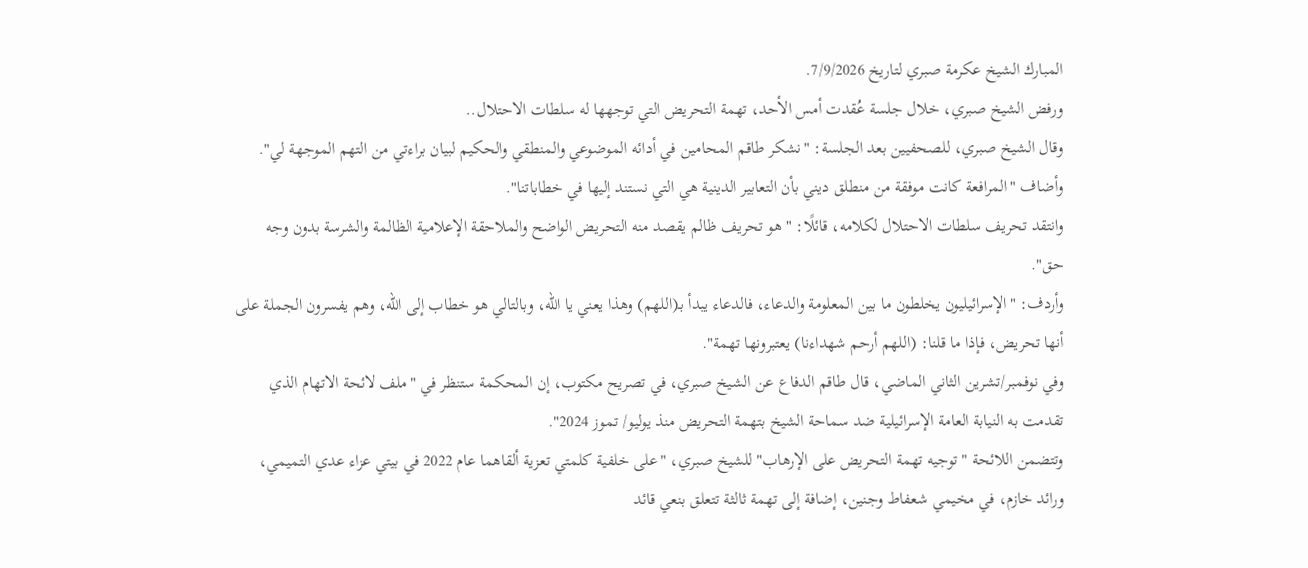المبارك الشيخ عكرمة صبري لتاريخ 7/9/2026.
ورفض الشيخ صبري، خلال جلسة عُقدت أمس الأحد، تهمة التحريض التي توجهها له سلطات الاحتلال..
وقال الشيخ صبري، للصحفيين بعد الجلسة: "نشكر طاقم المحامين في أدائه الموضوعي والمنطقي والحكيم لبيان براءتي من التهم الموجهة لي".
وأضاف "المرافعة كانت موفقة من منطلق ديني بأن التعابير الدينية هي التي نستند إليها في خطاباتنا".
وانتقد تحريف سلطات الاحتلال لكلامه، قائلًا: "هو تحريف ظالم يقصد منه التحريض الواضح والملاحقة الإعلامية الظالمة والشرسة بدون وجه حق".
وأردف: "الإسرائيليون يخلطون ما بين المعلومة والدعاء، فالدعاء يبدأ بـ(اللهم) وهذا يعني يا الله، وبالتالي هو خطاب إلى الله، وهم يفسرون الجملة على أنها تحريض، فإذا ما قلنا: (اللهم أرحم شهداءنا) يعتبرونها تهمة".
وفي نوفمبر/تشرين الثاني الماضي، قال طاقم الدفاع عن الشيخ صبري، في تصريح مكتوب، إن المحكمة ستنظر في "ملف لائحة الاتهام الذي تقدمت به النيابة العامة الإسرائيلية ضد سماحة الشيخ بتهمة التحريض منذ يوليو/ تموز 2024".
وتتضمن اللائحة "توجيه تهمة التحريض على الإرهاب" للشيخ صبري، "على خلفية كلمتي تعزية ألقاهما عام 2022 في بيتي عزاء عدي التميمي، ورائد خازم، في مخيمي شعفاط وجنين، إضافة إلى تهمة ثالثة تتعلق بنعي قائد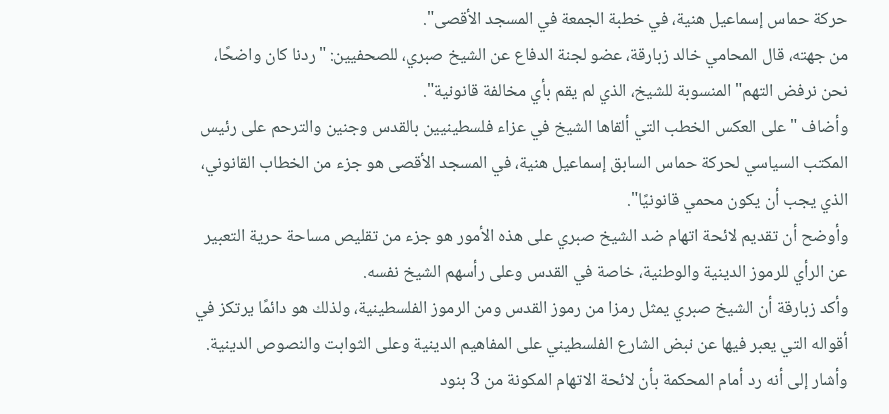حركة حماس إسماعيل هنية، في خطبة الجمعة في المسجد الأقصى".
من جهته، قال المحامي خالد زبارقة، عضو لجنة الدفاع عن الشيخ صبري، للصحفيين: "ردنا كان واضحًا، نحن نرفض التهم" المنسوبة للشيخ، الذي لم يقم بأي مخالفة قانونية".
وأضاف "على العكس الخطب التي ألقاها الشيخ في عزاء فلسطينيين بالقدس وجنين والترحم على رئيس المكتب السياسي لحركة حماس السابق إسماعيل هنية، في المسجد الأقصى هو جزء من الخطاب القانوني، الذي يجب أن يكون محمي قانونيًا".
وأوضح أن تقديم لائحة اتهام ضد الشيخ صبري على هذه الأمور هو جزء من تقليص مساحة حرية التعبير عن الرأي للرموز الدينية والوطنية، خاصة في القدس وعلى رأسهم الشيخ نفسه.
وأكد زبارقة أن الشيخ صبري يمثل رمزا من رموز القدس ومن الرموز الفلسطينية، ولذلك هو دائمًا يرتكز في أقواله التي يعبر فيها عن نبض الشارع الفلسطيني على المفاهيم الدينية وعلى الثوابت والنصوص الدينية.
وأشار إلى أنه رد أمام المحكمة بأن لائحة الاتهام المكونة من 3 بنود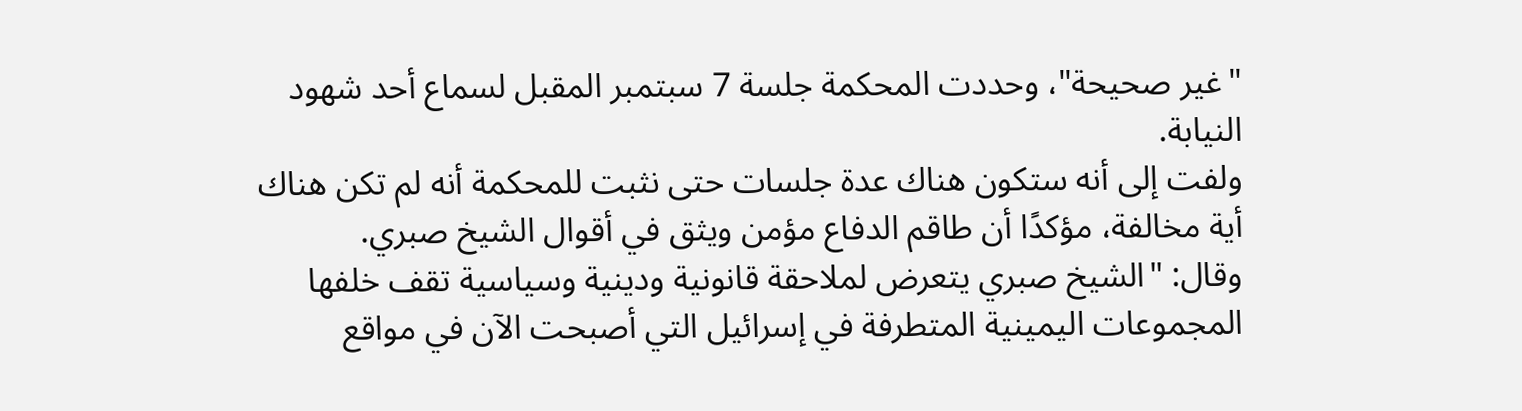"غير صحيحة"، وحددت المحكمة جلسة 7 سبتمبر المقبل لسماع أحد شهود النيابة.
ولفت إلى أنه ستكون هناك عدة جلسات حتى نثبت للمحكمة أنه لم تكن هناك أية مخالفة، مؤكدًا أن طاقم الدفاع مؤمن ويثق في أقوال الشيخ صبري.
وقال: "الشيخ صبري يتعرض لملاحقة قانونية ودينية وسياسية تقف خلفها المجموعات اليمينية المتطرفة في إسرائيل التي أصبحت الآن في مواقع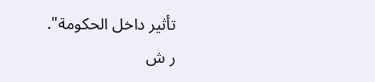تأثير داخل الحكومة".
ر ش